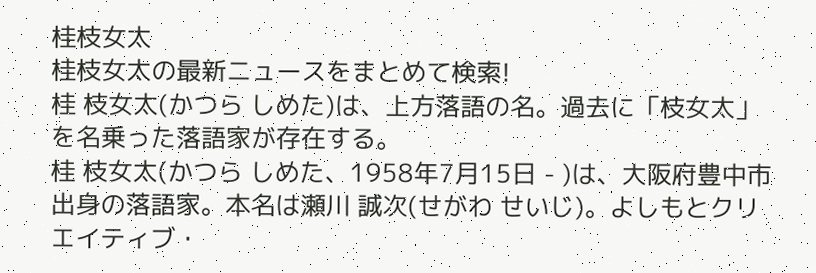桂枝女太
桂枝女太の最新ニュースをまとめて検索!
桂 枝女太(かつら しめた)は、上方落語の名。過去に「枝女太」を名乗った落語家が存在する。
桂 枝女太(かつら しめた、1958年7月15日 - )は、大阪府豊中市出身の落語家。本名は瀬川 誠次(せがわ せいじ)。よしもとクリエイティブ・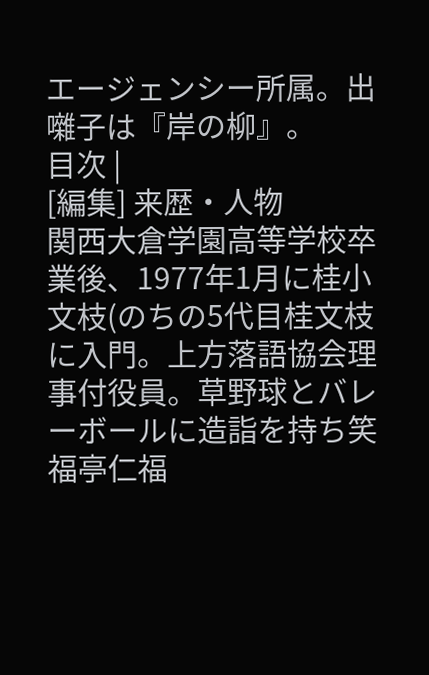エージェンシー所属。出囃子は『岸の柳』。
目次 |
[編集] 来歴・人物
関西大倉学園高等学校卒業後、1977年1月に桂小文枝(のちの5代目桂文枝に入門。上方落語協会理事付役員。草野球とバレーボールに造詣を持ち笑福亭仁福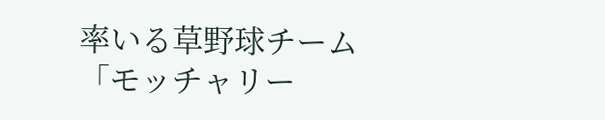率いる草野球チーム「モッチャリー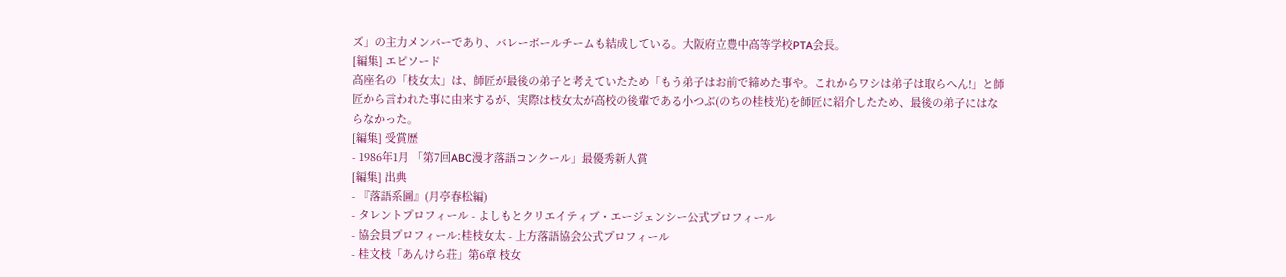ズ」の主力メンバーであり、バレーボールチームも結成している。大阪府立豊中高等学校PTA会長。
[編集] エピソード
高座名の「枝女太」は、師匠が最後の弟子と考えていたため「もう弟子はお前で締めた事や。これからワシは弟子は取らへん!」と師匠から言われた事に由来するが、実際は枝女太が高校の後輩である小つぶ(のちの桂枝光)を師匠に紹介したため、最後の弟子にはならなかった。
[編集] 受賞歴
- 1986年1月 「第7回ABC漫才落語コンクール」最優秀新人賞
[編集] 出典
- 『落語系圖』(月亭春松編)
- タレントプロフィール - よしもとクリエイティブ・エージェンシー公式プロフィール
- 協会員プロフィール:桂枝女太 - 上方落語協会公式プロフィール
- 桂文枝「あんけら荘」第6章 枝女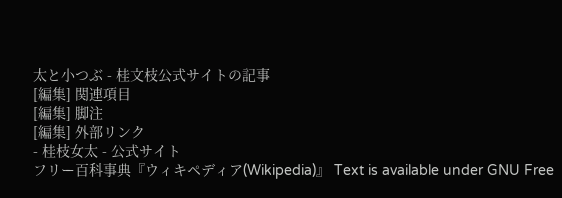太と小つぶ - 桂文枝公式サイトの記事
[編集] 関連項目
[編集] 脚注
[編集] 外部リンク
- 桂枝女太 - 公式サイト
フリー百科事典『ウィキペディア(Wikipedia)』 Text is available under GNU Free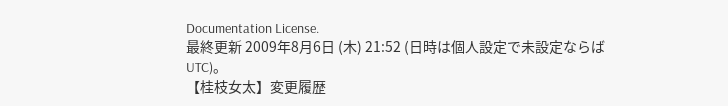Documentation License.
最終更新 2009年8月6日 (木) 21:52 (日時は個人設定で未設定ならばUTC)。
【桂枝女太】変更履歴